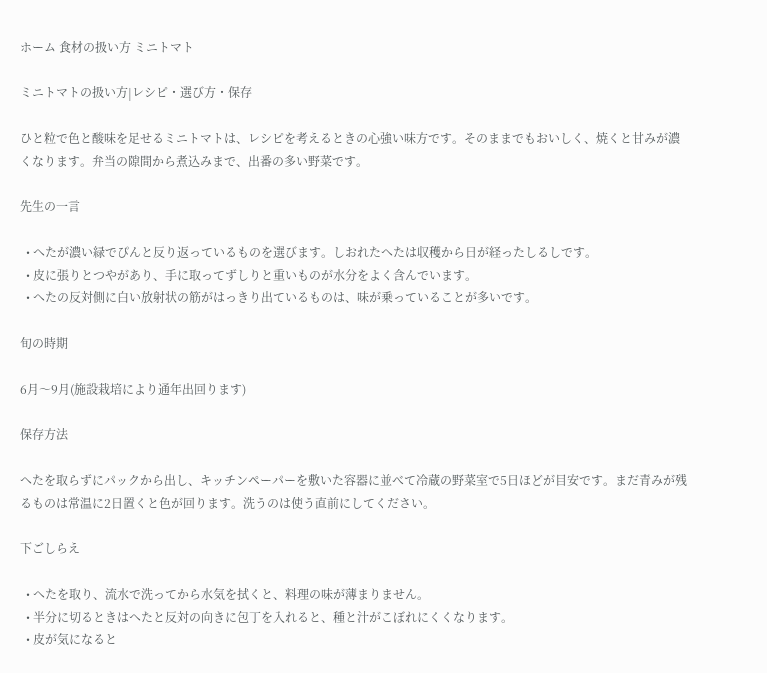ホーム 食材の扱い方 ミニトマト

ミニトマトの扱い方|レシピ・選び方・保存

ひと粒で色と酸味を足せるミニトマトは、レシピを考えるときの心強い味方です。そのままでもおいしく、焼くと甘みが濃くなります。弁当の隙間から煮込みまで、出番の多い野菜です。

先生の一言

  • へたが濃い緑でぴんと反り返っているものを選びます。しおれたへたは収穫から日が経ったしるしです。
  • 皮に張りとつやがあり、手に取ってずしりと重いものが水分をよく含んでいます。
  • へたの反対側に白い放射状の筋がはっきり出ているものは、味が乗っていることが多いです。

旬の時期

6月〜9月(施設栽培により通年出回ります)

保存方法

へたを取らずにパックから出し、キッチンペーパーを敷いた容器に並べて冷蔵の野菜室で5日ほどが目安です。まだ青みが残るものは常温に2日置くと色が回ります。洗うのは使う直前にしてください。

下ごしらえ

  • へたを取り、流水で洗ってから水気を拭くと、料理の味が薄まりません。
  • 半分に切るときはへたと反対の向きに包丁を入れると、種と汁がこぼれにくくなります。
  • 皮が気になると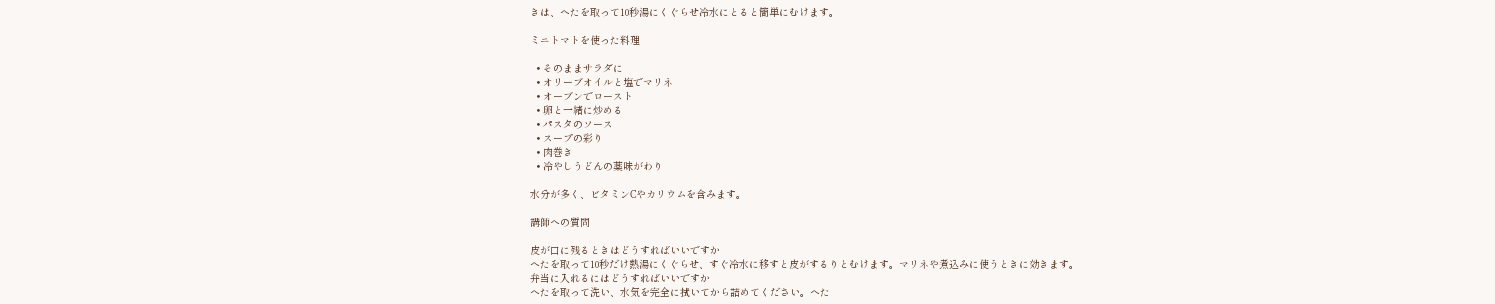きは、へたを取って10秒湯にくぐらせ冷水にとると簡単にむけます。

ミニトマトを使った料理

  • そのままサラダに
  • オリーブオイルと塩でマリネ
  • オーブンでロースト
  • 卵と一緒に炒める
  • パスタのソース
  • スープの彩り
  • 肉巻き
  • 冷やしうどんの薬味がわり

水分が多く、ビタミンCやカリウムを含みます。

講師への質問

皮が口に残るときはどうすればいいですか
へたを取って10秒だけ熱湯にくぐらせ、すぐ冷水に移すと皮がするりとむけます。マリネや煮込みに使うときに効きます。
弁当に入れるにはどうすればいいですか
へたを取って洗い、水気を完全に拭いてから詰めてください。へた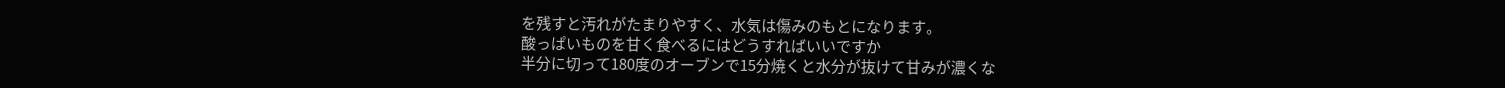を残すと汚れがたまりやすく、水気は傷みのもとになります。
酸っぱいものを甘く食べるにはどうすればいいですか
半分に切って180度のオーブンで15分焼くと水分が抜けて甘みが濃くな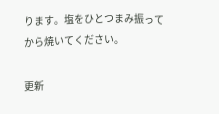ります。塩をひとつまみ振ってから焼いてください。

更新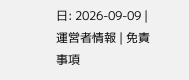日: 2026-09-09 | 運営者情報 | 免責事項